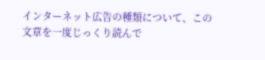インターネット広告の種類について、この文章を一度じっくり読んで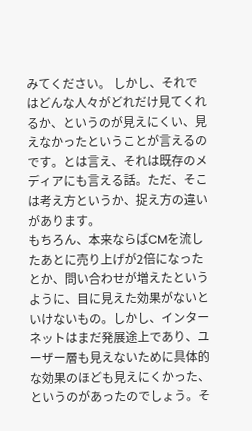みてください。 しかし、それではどんな人々がどれだけ見てくれるか、というのが見えにくい、見えなかったということが言えるのです。とは言え、それは既存のメディアにも言える話。ただ、そこは考え方というか、捉え方の違いがあります。
もちろん、本来ならばCMを流したあとに売り上げが2倍になったとか、問い合わせが増えたというように、目に見えた効果がないといけないもの。しかし、インターネットはまだ発展途上であり、ユーザー層も見えないために具体的な効果のほども見えにくかった、というのがあったのでしょう。そ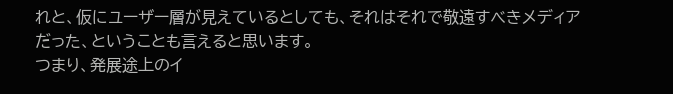れと、仮にユーザー層が見えているとしても、それはそれで敬遠すべきメディアだった、ということも言えると思います。
つまり、発展途上のイ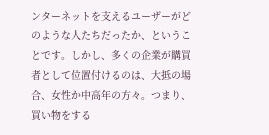ンターネットを支えるユーザーがどのような人たちだったか、ということです。しかし、多くの企業が購買者として位置付けるのは、大抵の場合、女性か中高年の方々。つまり、買い物をする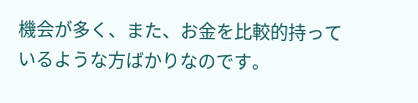機会が多く、また、お金を比較的持っているような方ばかりなのです。